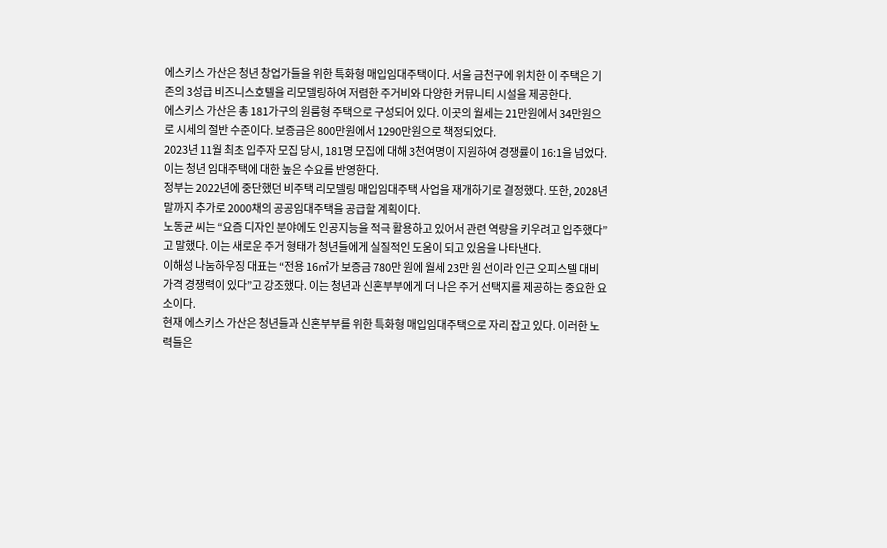에스키스 가산은 청년 창업가들을 위한 특화형 매입임대주택이다. 서울 금천구에 위치한 이 주택은 기존의 3성급 비즈니스호텔을 리모델링하여 저렴한 주거비와 다양한 커뮤니티 시설을 제공한다.
에스키스 가산은 총 181가구의 원룸형 주택으로 구성되어 있다. 이곳의 월세는 21만원에서 34만원으로 시세의 절반 수준이다. 보증금은 800만원에서 1290만원으로 책정되었다.
2023년 11월 최초 입주자 모집 당시, 181명 모집에 대해 3천여명이 지원하여 경쟁률이 16:1을 넘었다. 이는 청년 임대주택에 대한 높은 수요를 반영한다.
정부는 2022년에 중단했던 비주택 리모델링 매입임대주택 사업을 재개하기로 결정했다. 또한, 2028년 말까지 추가로 2000채의 공공임대주택을 공급할 계획이다.
노동균 씨는 “요즘 디자인 분야에도 인공지능을 적극 활용하고 있어서 관련 역량을 키우려고 입주했다”고 말했다. 이는 새로운 주거 형태가 청년들에게 실질적인 도움이 되고 있음을 나타낸다.
이해성 나눔하우징 대표는 “전용 16㎡가 보증금 780만 원에 월세 23만 원 선이라 인근 오피스텔 대비 가격 경쟁력이 있다”고 강조했다. 이는 청년과 신혼부부에게 더 나은 주거 선택지를 제공하는 중요한 요소이다.
현재 에스키스 가산은 청년들과 신혼부부를 위한 특화형 매입임대주택으로 자리 잡고 있다. 이러한 노력들은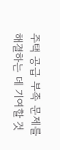주택 공급 부족 문제를 해결하는 데 기여할 것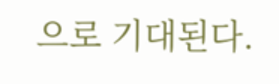으로 기대된다.